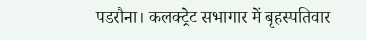पडरौना। कलक्ट्रेट सभागार में बृहस्पतिवार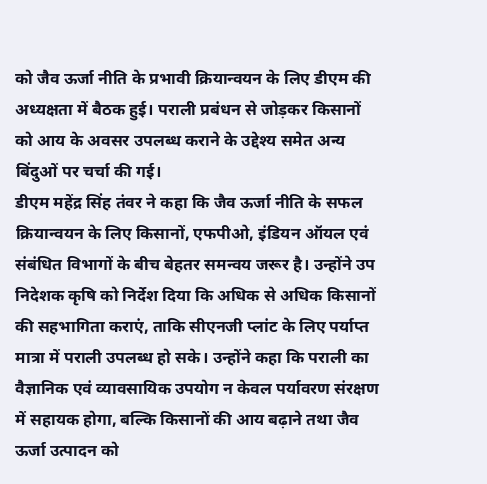को जैव ऊर्जा नीति के प्रभावी क्रियान्वयन के लिए डीएम की अध्यक्षता में बैठक हुई। पराली प्रबंधन से जोड़कर किसानों को आय के अवसर उपलब्ध कराने के उद्देश्य समेत अन्य बिंदुओं पर चर्चा की गई।
डीएम महेंद्र सिंह तंवर ने कहा कि जैव ऊर्जा नीति के सफल क्रियान्वयन के लिए किसानों, एफपीओ, इंडियन ऑयल एवं संबंधित विभागों के बीच बेहतर समन्वय जरूर है। उन्होंने उप निदेशक कृषि को निर्देश दिया कि अधिक से अधिक किसानों की सहभागिता कराएं, ताकि सीएनजी प्लांट के लिए पर्याप्त मात्रा में पराली उपलब्ध हो सके। उन्होंने कहा कि पराली का वैज्ञानिक एवं व्यावसायिक उपयोग न केवल पर्यावरण संरक्षण में सहायक होगा, बल्कि किसानों की आय बढ़ाने तथा जैव ऊर्जा उत्पादन को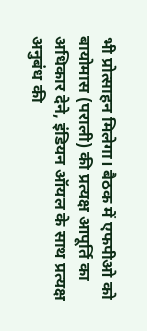भी प्रोत्साहन मिलेगा। बैठक में एफपीओ को बायोमास (पराली) की प्रत्यक्ष आपूर्ति का अधिकार देने, इंडियन ऑयल के साथ प्रत्यक्ष अनुबंध की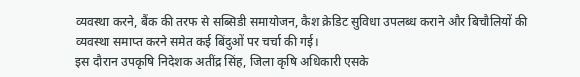व्यवस्था करने, बैंक की तरफ से सब्सिडी समायोजन, कैश क्रेडिट सुविधा उपलब्ध कराने और बिचौलियों की व्यवस्था समाप्त करने समेत कई बिंदुओं पर चर्चा की गई।
इस दौरान उपकृषि निदेशक अतींद्र सिंह, जिला कृषि अधिकारी एसके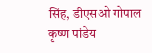सिंह, डीएसओ गोपाल कृष्ण पांडेय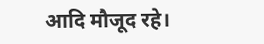आदि मौजूद रहे।